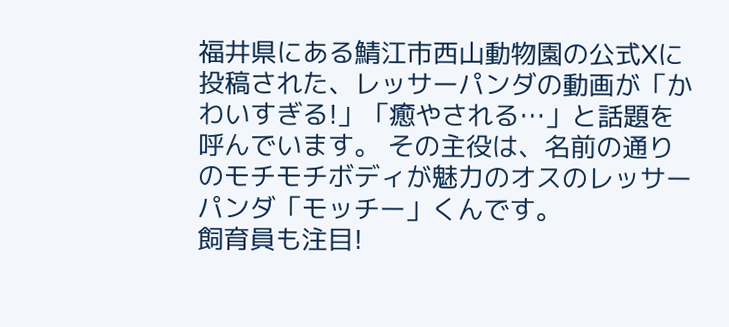福井県にある鯖江市西山動物園の公式Xに投稿された、レッサーパンダの動画が「かわいすぎる!」「癒やされる…」と話題を呼んでいます。 その主役は、名前の通りのモチモチボディが魅力のオスのレッサーパンダ「モッチー」くんです。
飼育員も注目!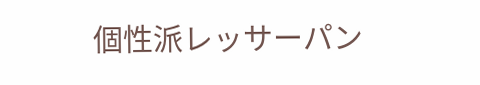個性派レッサーパン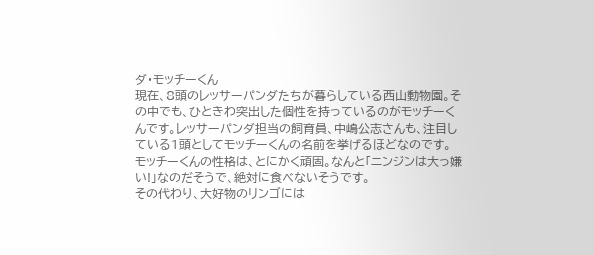ダ・モッチーくん
現在、8頭のレッサーパンダたちが暮らしている西山動物園。その中でも、ひときわ突出した個性を持っているのがモッチーくんです。レッサーパンダ担当の飼育員、中嶋公志さんも、注目している1頭としてモッチーくんの名前を挙げるほどなのです。
モッチーくんの性格は、とにかく頑固。なんと「ニンジンは大っ嫌い!」なのだそうで、絶対に食べないそうです。
その代わり、大好物のリンゴには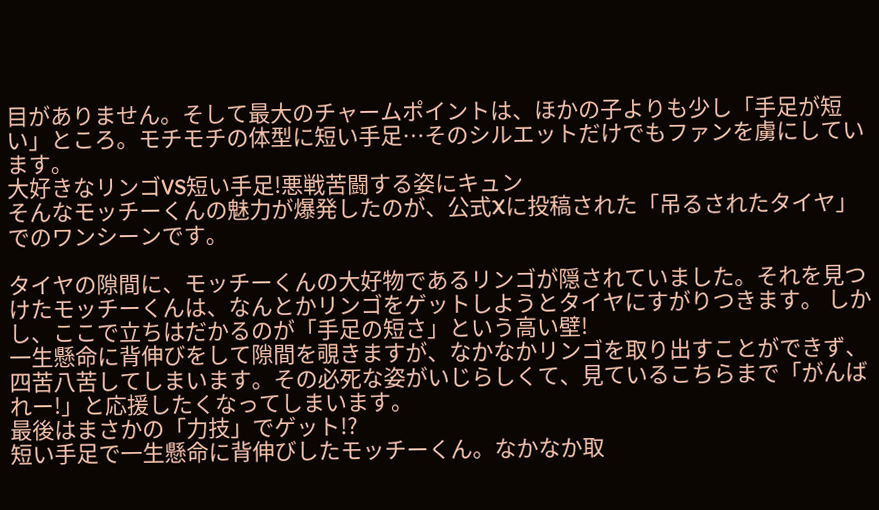目がありません。そして最大のチャームポイントは、ほかの子よりも少し「手足が短い」ところ。モチモチの体型に短い手足…そのシルエットだけでもファンを虜にしています。
大好きなリンゴVS短い手足!悪戦苦闘する姿にキュン
そんなモッチーくんの魅力が爆発したのが、公式Xに投稿された「吊るされたタイヤ」でのワンシーンです。

タイヤの隙間に、モッチーくんの大好物であるリンゴが隠されていました。それを見つけたモッチーくんは、なんとかリンゴをゲットしようとタイヤにすがりつきます。 しかし、ここで立ちはだかるのが「手足の短さ」という高い壁!
一生懸命に背伸びをして隙間を覗きますが、なかなかリンゴを取り出すことができず、四苦八苦してしまいます。その必死な姿がいじらしくて、見ているこちらまで「がんばれー!」と応援したくなってしまいます。
最後はまさかの「力技」でゲット!?
短い手足で一生懸命に背伸びしたモッチーくん。なかなか取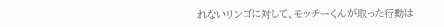れないリンゴに対して、モッチーくんが取った行動は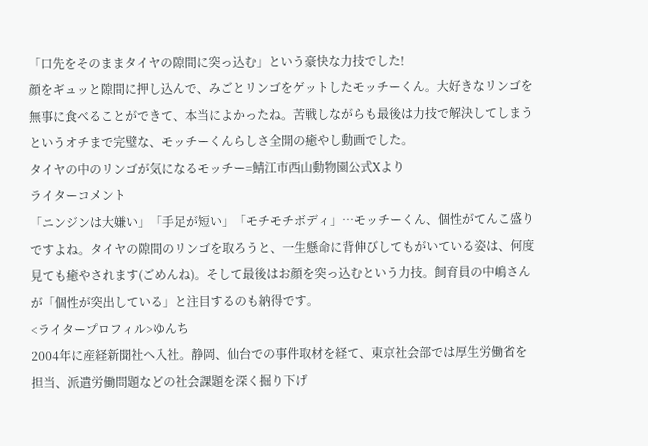「口先をそのままタイヤの隙間に突っ込む」という豪快な力技でした!
顔をギュッと隙間に押し込んで、みごとリンゴをゲットしたモッチーくん。大好きなリンゴを無事に食べることができて、本当によかったね。苦戦しながらも最後は力技で解決してしまうというオチまで完璧な、モッチーくんらしさ全開の癒やし動画でした。
タイヤの中のリンゴが気になるモッチー=鯖江市西山動物園公式Xより
ライターコメント
「ニンジンは大嫌い」「手足が短い」「モチモチボディ」…モッチーくん、個性がてんこ盛りですよね。タイヤの隙間のリンゴを取ろうと、一生懸命に背伸びしてもがいている姿は、何度見ても癒やされます(ごめんね)。そして最後はお顔を突っ込むという力技。飼育員の中嶋さんが「個性が突出している」と注目するのも納得です。
<ライタープロフィル>ゆんち
2004年に産経新聞社へ入社。静岡、仙台での事件取材を経て、東京社会部では厚生労働省を担当、派遣労働問題などの社会課題を深く掘り下げ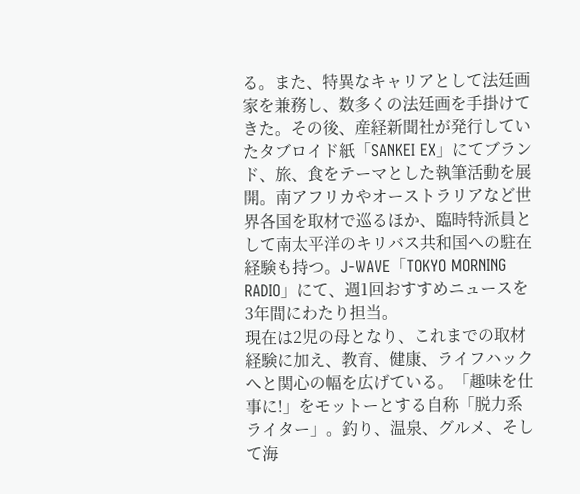る。また、特異なキャリアとして法廷画家を兼務し、数多くの法廷画を手掛けてきた。その後、産経新聞社が発行していたタブロイド紙「SANKEI EX」にてブランド、旅、食をテーマとした執筆活動を展開。南アフリカやオーストラリアなど世界各国を取材で巡るほか、臨時特派員として南太平洋のキリバス共和国への駐在経験も持つ。J-WAVE「TOKYO MORNING RADIO」にて、週1回おすすめニュースを3年間にわたり担当。
現在は2児の母となり、これまでの取材経験に加え、教育、健康、ライフハックへと関心の幅を広げている。「趣味を仕事に!」をモットーとする自称「脱力系ライター」。釣り、温泉、グルメ、そして海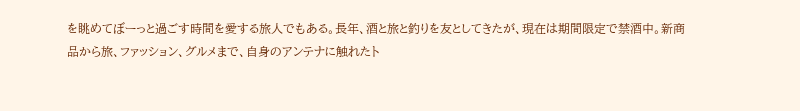を眺めてぼーっと過ごす時間を愛する旅人でもある。長年、酒と旅と釣りを友としてきたが、現在は期間限定で禁酒中。新商品から旅、ファッション、グルメまで、自身のアンテナに触れたト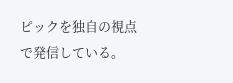ピックを独自の視点で発信している。